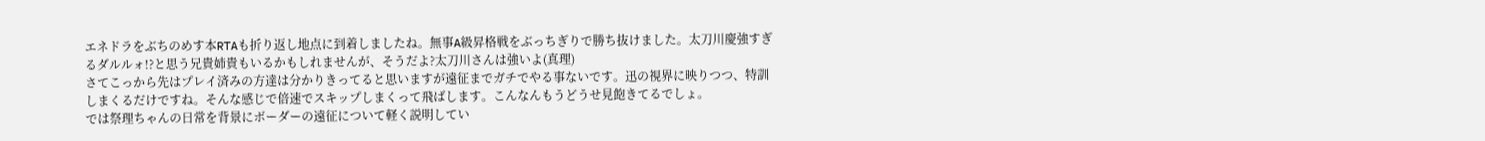エネドラをぶちのめす本RTAも折り返し地点に到着しましたね。無事A級昇格戦をぶっちぎりで勝ち抜けました。太刀川慶強すぎるダルルォ!?と思う兄貴姉貴もいるかもしれませんが、そうだよ?太刀川さんは強いよ(真理)
さてこっから先はプレイ済みの方達は分かりきってると思いますが遠征までガチでやる事ないです。迅の視界に映りつつ、特訓しまくるだけですね。そんな感じで倍速でスキップしまくって飛ばします。こんなんもうどうせ見飽きてるでしょ。
では祭理ちゃんの日常を背景にボーダーの遠征について軽く説明してい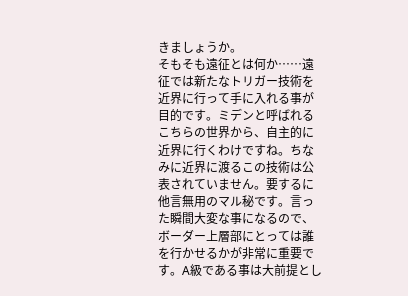きましょうか。
そもそも遠征とは何か……遠征では新たなトリガー技術を近界に行って手に入れる事が目的です。ミデンと呼ばれるこちらの世界から、自主的に近界に行くわけですね。ちなみに近界に渡るこの技術は公表されていません。要するに他言無用のマル秘です。言った瞬間大変な事になるので、ボーダー上層部にとっては誰を行かせるかが非常に重要です。A級である事は大前提とし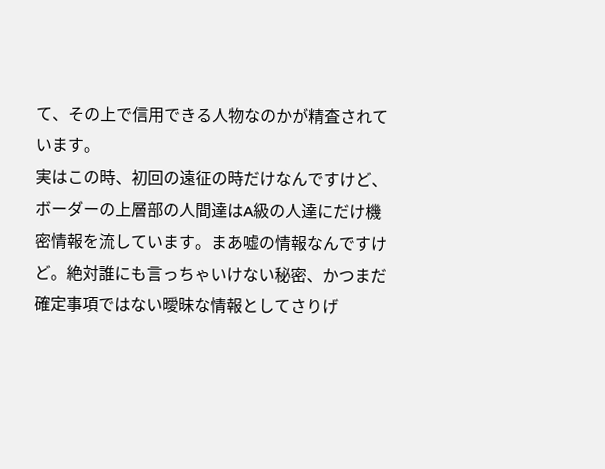て、その上で信用できる人物なのかが精査されています。
実はこの時、初回の遠征の時だけなんですけど、ボーダーの上層部の人間達はA級の人達にだけ機密情報を流しています。まあ嘘の情報なんですけど。絶対誰にも言っちゃいけない秘密、かつまだ確定事項ではない曖昧な情報としてさりげ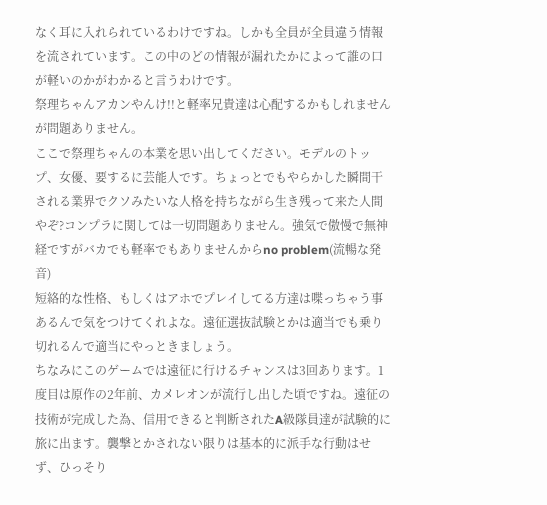なく耳に入れられているわけですね。しかも全員が全員違う情報を流されています。この中のどの情報が漏れたかによって誰の口が軽いのかがわかると言うわけです。
祭理ちゃんアカンやんけ!!と軽率兄貴達は心配するかもしれませんが問題ありません。
ここで祭理ちゃんの本業を思い出してください。モデルのトップ、女優、要するに芸能人です。ちょっとでもやらかした瞬間干される業界でクソみたいな人格を持ちながら生き残って来た人間やぞ?コンプラに関しては一切問題ありません。強気で傲慢で無神経ですがバカでも軽率でもありませんからno problem(流暢な発音)
短絡的な性格、もしくはアホでプレイしてる方達は喋っちゃう事あるんで気をつけてくれよな。遠征選抜試験とかは適当でも乗り切れるんで適当にやっときましょう。
ちなみにこのゲームでは遠征に行けるチャンスは3回あります。1度目は原作の2年前、カメレオンが流行し出した頃ですね。遠征の技術が完成した為、信用できると判断されたA級隊員達が試験的に旅に出ます。襲撃とかされない限りは基本的に派手な行動はせず、ひっそり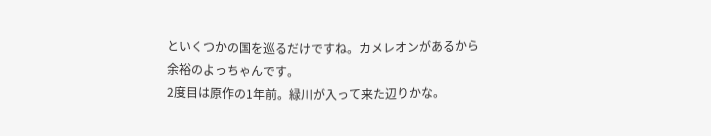といくつかの国を巡るだけですね。カメレオンがあるから余裕のよっちゃんです。
2度目は原作の1年前。緑川が入って来た辺りかな。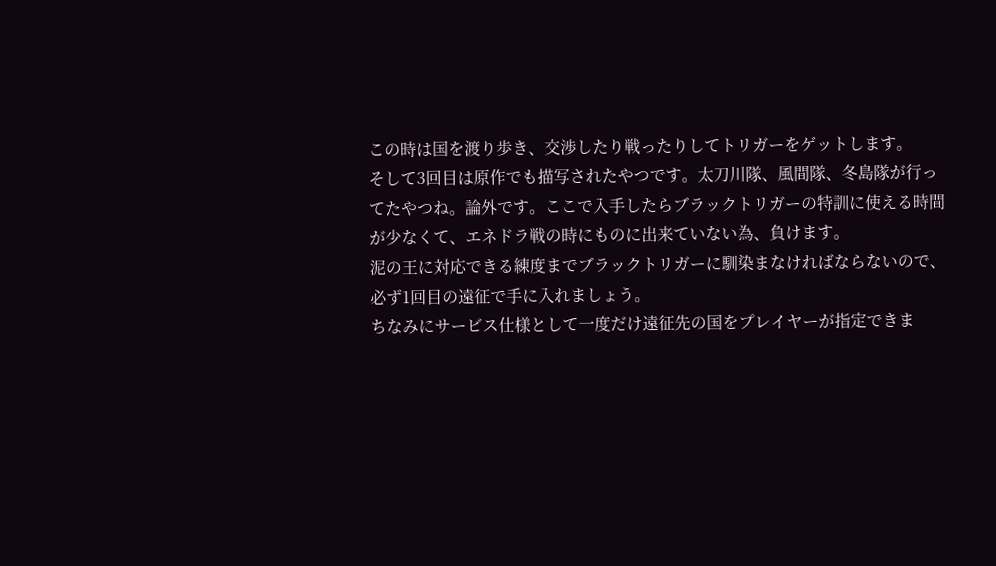この時は国を渡り歩き、交渉したり戦ったりしてトリガーをゲットします。
そして3回目は原作でも描写されたやつです。太刀川隊、風間隊、冬島隊が行ってたやつね。論外です。ここで入手したらブラックトリガーの特訓に使える時間が少なくて、エネドラ戦の時にものに出来ていない為、負けます。
泥の王に対応できる練度までブラックトリガーに馴染まなければならないので、必ず1回目の遠征で手に入れましょう。
ちなみにサービス仕様として一度だけ遠征先の国をプレイヤーが指定できま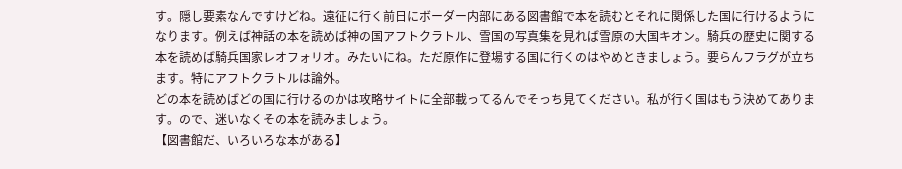す。隠し要素なんですけどね。遠征に行く前日にボーダー内部にある図書館で本を読むとそれに関係した国に行けるようになります。例えば神話の本を読めば神の国アフトクラトル、雪国の写真集を見れば雪原の大国キオン。騎兵の歴史に関する本を読めば騎兵国家レオフォリオ。みたいにね。ただ原作に登場する国に行くのはやめときましょう。要らんフラグが立ちます。特にアフトクラトルは論外。
どの本を読めばどの国に行けるのかは攻略サイトに全部載ってるんでそっち見てください。私が行く国はもう決めてあります。ので、迷いなくその本を読みましょう。
【図書館だ、いろいろな本がある】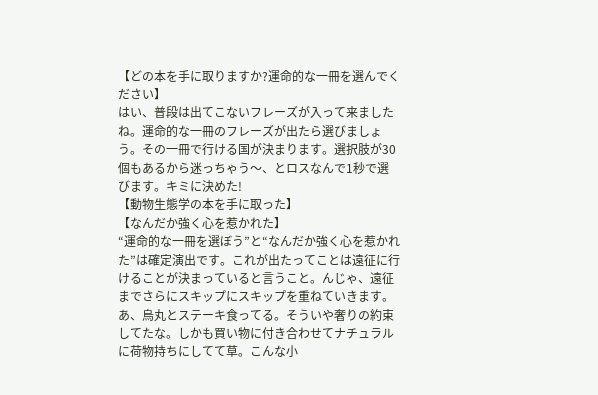【どの本を手に取りますか?運命的な一冊を選んでください】
はい、普段は出てこないフレーズが入って来ましたね。運命的な一冊のフレーズが出たら選びましょう。その一冊で行ける国が決まります。選択肢が30個もあるから迷っちゃう〜、とロスなんで1秒で選びます。キミに決めた!
【動物生態学の本を手に取った】
【なんだか強く心を惹かれた】
“運命的な一冊を選ぼう”と“なんだか強く心を惹かれた”は確定演出です。これが出たってことは遠征に行けることが決まっていると言うこと。んじゃ、遠征までさらにスキップにスキップを重ねていきます。
あ、烏丸とステーキ食ってる。そういや奢りの約束してたな。しかも買い物に付き合わせてナチュラルに荷物持ちにしてて草。こんな小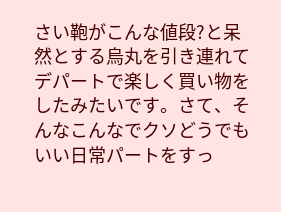さい鞄がこんな値段?と呆然とする烏丸を引き連れてデパートで楽しく買い物をしたみたいです。さて、そんなこんなでクソどうでもいい日常パートをすっ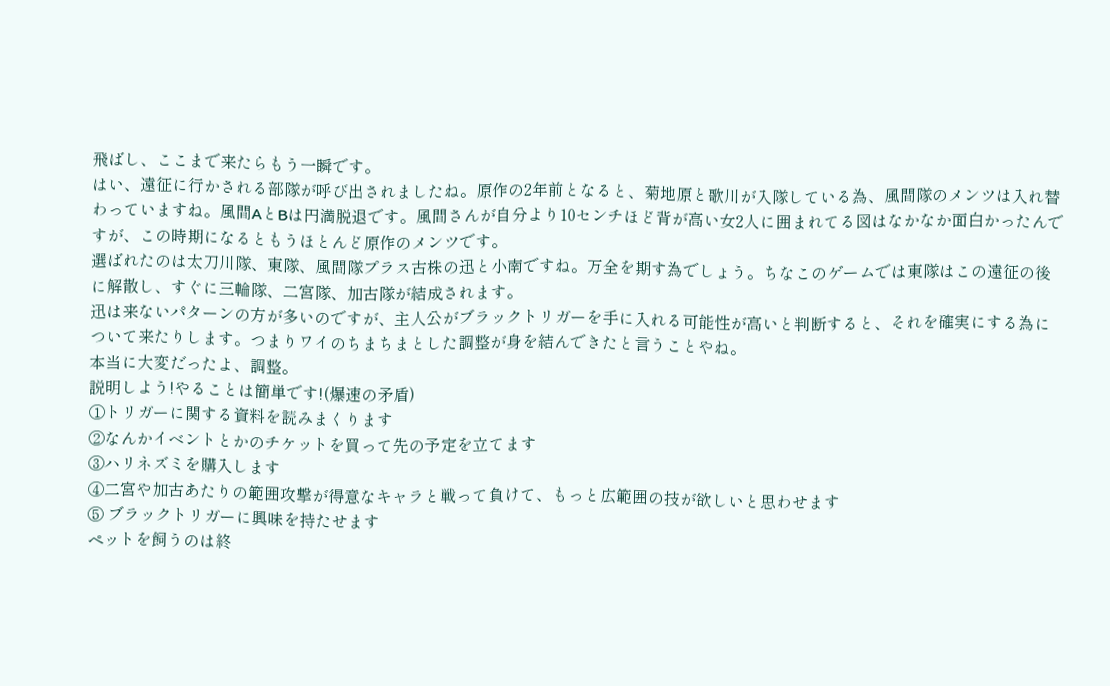飛ばし、ここまで来たらもう一瞬です。
はい、遠征に行かされる部隊が呼び出されましたね。原作の2年前となると、菊地原と歌川が入隊している為、風間隊のメンツは入れ替わっていますね。風間AとBは円満脱退です。風間さんが自分より10センチほど背が高い女2人に囲まれてる図はなかなか面白かったんですが、この時期になるともうほとんど原作のメンツです。
選ばれたのは太刀川隊、東隊、風間隊プラス古株の迅と小南ですね。万全を期す為でしょう。ちなこのゲームでは東隊はこの遠征の後に解散し、すぐに三輪隊、二宮隊、加古隊が結成されます。
迅は来ないパターンの方が多いのですが、主人公がブラックトリガーを手に入れる可能性が高いと判断すると、それを確実にする為について来たりします。つまりワイのちまちまとした調整が身を結んできたと言うことやね。
本当に大変だったよ、調整。
説明しよう!やることは簡単です!(爆速の矛盾)
①トリガーに関する資料を読みまくります
②なんかイベントとかのチケットを買って先の予定を立てます
③ハリネズミを購入します
④二宮や加古あたりの範囲攻撃が得意なキャラと戦って負けて、もっと広範囲の技が欲しいと思わせます
⑤ ブラックトリガーに興味を持たせます
ペットを飼うのは終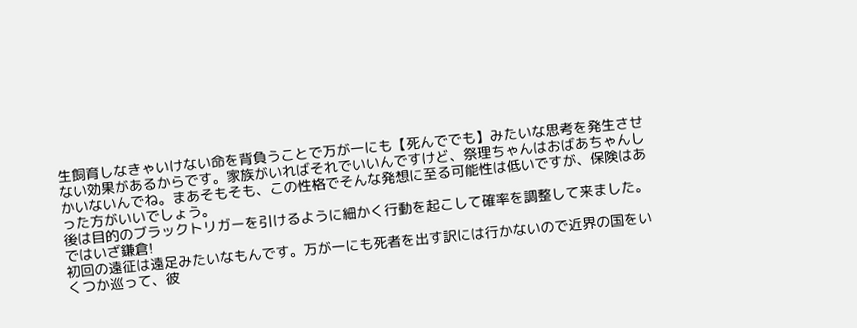生飼育しなきゃいけない命を背負うことで万が一にも【死んででも】みたいな思考を発生させない効果があるからです。家族がいればそれでいいんですけど、祭理ちゃんはおばあちゃんしかいないんでね。まあそもそも、この性格でそんな発想に至る可能性は低いですが、保険はあった方がいいでしょう。
後は目的のブラックトリガーを引けるように細かく行動を起こして確率を調整して来ました。
ではいざ鎌倉!
初回の遠征は遠足みたいなもんです。万が一にも死者を出す訳には行かないので近界の国をいくつか巡って、彼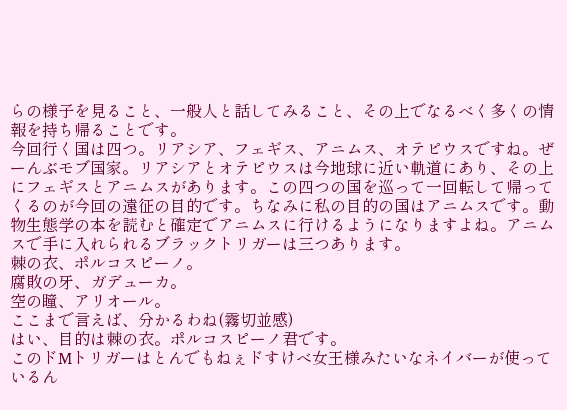らの様子を見ること、一般人と話してみること、その上でなるべく多くの情報を持ち帰ることです。
今回行く国は四つ。リアシア、フェギス、アニムス、オテピウスですね。ぜーんぶモブ国家。リアシアとオテピウスは今地球に近い軌道にあり、その上にフェギスとアニムスがあります。この四つの国を巡って一回転して帰ってくるのが今回の遠征の目的です。ちなみに私の目的の国はアニムスです。動物生態学の本を読むと確定でアニムスに行けるようになりますよね。アニムスで手に入れられるブラックトリガーは三つあります。
棘の衣、ポルコスピーノ。
腐敗の牙、ガデューカ。
空の瞳、アリオール。
ここまで言えば、分かるわね(霧切並感)
はい、目的は棘の衣。ポルコスピーノ君です。
このドMトリガーはとんでもねぇドすけべ女王様みたいなネイバーが使っているん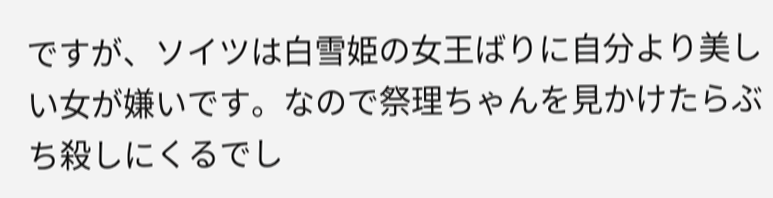ですが、ソイツは白雪姫の女王ばりに自分より美しい女が嫌いです。なので祭理ちゃんを見かけたらぶち殺しにくるでし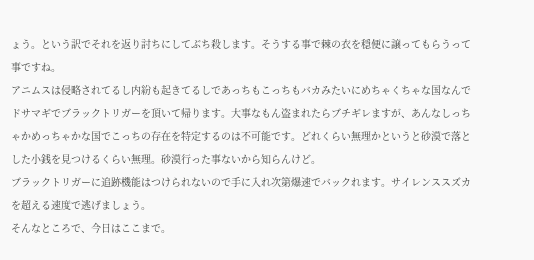ょう。という訳でそれを返り討ちにしてぶち殺します。そうする事で棘の衣を穏便に譲ってもらうって事ですね。
アニムスは侵略されてるし内紛も起きてるしであっちもこっちもバカみたいにめちゃくちゃな国なんでドサマギでブラックトリガーを頂いて帰ります。大事なもん盗まれたらブチギレますが、あんなしっちゃかめっちゃかな国でこっちの存在を特定するのは不可能です。どれくらい無理かというと砂漠で落とした小銭を見つけるくらい無理。砂漠行った事ないから知らんけど。
ブラックトリガーに追跡機能はつけられないので手に入れ次第爆速でバックれます。サイレンススズカを超える速度で逃げましょう。
そんなところで、今日はここまで。